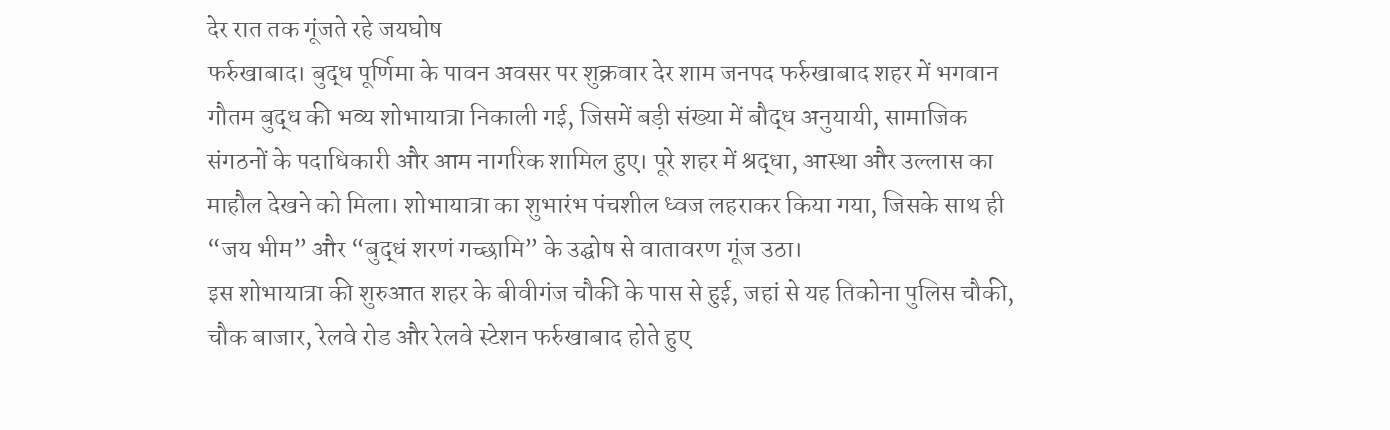देर रात तक गूंजते रहे जयघोष
फर्रुखाबाद। बुद्ध पूर्णिमा के पावन अवसर पर शुक्रवार देर शाम जनपद फर्रुखाबाद शहर में भगवान गौतम बुद्ध की भव्य शोभायात्रा निकाली गई, जिसमें बड़ी संख्या में बौद्ध अनुयायी, सामाजिक संगठनों के पदाधिकारी और आम नागरिक शामिल हुए। पूरे शहर में श्रद्धा, आस्था और उल्लास का माहौल देखने को मिला। शोभायात्रा का शुभारंभ पंचशील ध्वज लहराकर किया गया, जिसके साथ ही “जय भीम” और “बुद्धं शरणं गच्छामि” के उद्घोष से वातावरण गूंज उठा।
इस शोभायात्रा की शुरुआत शहर के बीवीगंज चौकी के पास से हुई, जहां से यह तिकोना पुलिस चौकी, चौक बाजार, रेलवे रोड और रेलवे स्टेशन फर्रुखाबाद होते हुए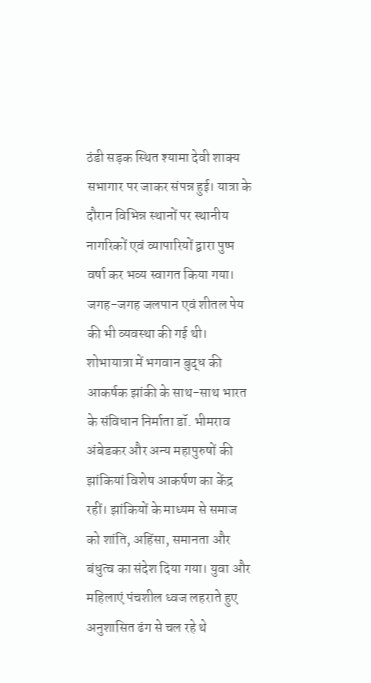ठंडी सड़क स्थित श्यामा देवी शाक्य सभागार पर जाकर संपन्न हुई। यात्रा के दौरान विभिन्न स्थानों पर स्थानीय नागरिकों एवं व्यापारियों द्वारा पुष्प वर्षा कर भव्य स्वागत किया गया। जगह-जगह जलपान एवं शीतल पेय की भी व्यवस्था की गई थी।
शोभायात्रा में भगवान बुद्ध की आकर्षक झांकी के साथ-साथ भारत के संविधान निर्माता डॉ. भीमराव अंबेडकर और अन्य महापुरुषों की झांकियां विशेष आकर्षण का केंद्र रहीं। झांकियों के माध्यम से समाज को शांति, अहिंसा, समानता और बंधुत्व का संदेश दिया गया। युवा और महिलाएं पंचशील ध्वज लहराते हुए अनुशासित ढंग से चल रहे थे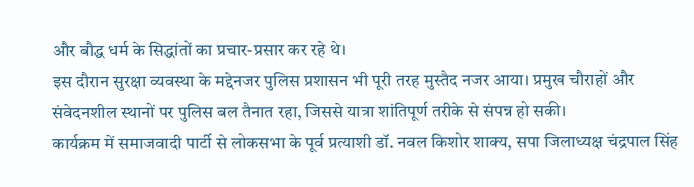और बौद्ध धर्म के सिद्धांतों का प्रचार-प्रसार कर रहे थे।
इस दौरान सुरक्षा व्यवस्था के मद्देनजर पुलिस प्रशासन भी पूरी तरह मुस्तैद नजर आया। प्रमुख चौराहों और संवेदनशील स्थानों पर पुलिस बल तैनात रहा, जिससे यात्रा शांतिपूर्ण तरीके से संपन्न हो सकी।
कार्यक्रम में समाजवादी पार्टी से लोकसभा के पूर्व प्रत्याशी डॉ. नवल किशोर शाक्य, सपा जिलाध्यक्ष चंद्रपाल सिंह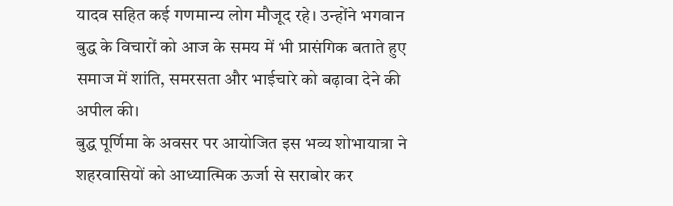यादव सहित कई गणमान्य लोग मौजूद रहे। उन्होंने भगवान बुद्ध के विचारों को आज के समय में भी प्रासंगिक बताते हुए समाज में शांति, समरसता और भाईचारे को बढ़ावा देने की अपील की।
बुद्ध पूर्णिमा के अवसर पर आयोजित इस भव्य शोभायात्रा ने शहरवासियों को आध्यात्मिक ऊर्जा से सराबोर कर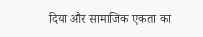दिया और सामाजिक एकता का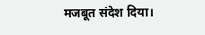मजबूत संदेश दिया।